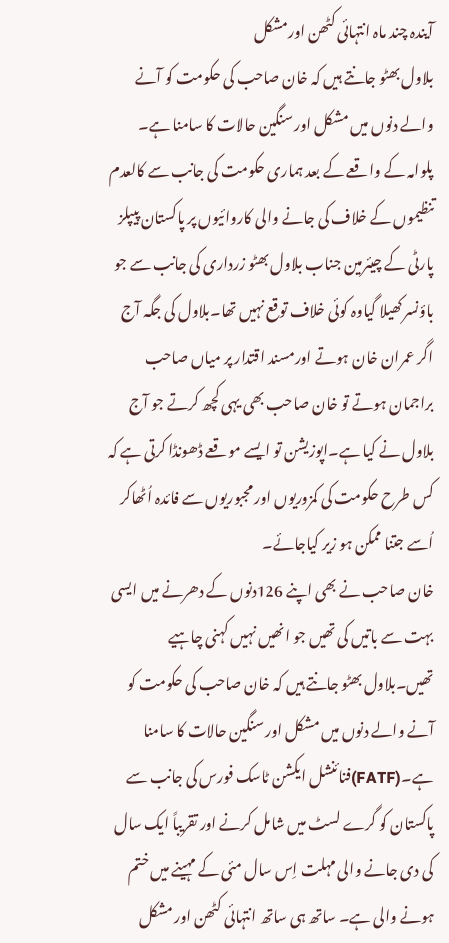آیندہ چند ماہ انتہائی کٹھن اورمشکل
بلاول بھٹو جانتے ہیں کہ خان صاحب کی حکومت کو آنے والے دنوں میں مشکل اور سنگین حالات کا سامنا ہے۔
پلوامہ کے واقعے کے بعد ہماری حکومت کی جانب سے کالعدم تنظیموں کے خلاف کی جانے والی کاروائیوں پر پاکستان پیپلز پارٹی کے چیئرمین جناب بلاول بھٹو زرداری کی جانب سے جو باؤنسر کھیلا گیاوہ کوئی خلاف توقع نہیں تھا۔بلاول کی جگہ آج اگر عمران خان ہوتے اورمسند اقتدار پر میاں صاحب براجمان ہوتے تو خان صاحب بھی یہی کچھ کرتے جو آج بلاول نے کیا ہے۔اپوزیشن تو ایسے موقعے ڈھونڈا کرتی ہے کہ کس طرح حکومت کی کمزوریوں اور مجبوریوں سے فائدہ اُٹھاکر اُسے جتنا ممکن ہو زیر کیاجائے۔
خان صاحب نے بھی اپنے 126دنوں کے دھرنے میں ایسی بہت سے باتیں کی تھیں جو انھیں نہیں کہنی چاہیے تھیں۔بلاول بھٹو جانتے ہیں کہ خان صاحب کی حکومت کو آنے والے دنوں میں مشکل اور سنگین حالات کا سامنا ہے۔(FATF)فنائنشل ایکشن ٹاسک فورس کی جانب سے پاکستان کو گرے لسٹ میں شامل کرنے اور تقریباً ایک سال کی دی جانے والی مہلت اِس سال مئی کے مہینے میں ختم ہونے والی ہے۔ ساتھ ہی ساتھ انتہائی کٹھن اور مشکل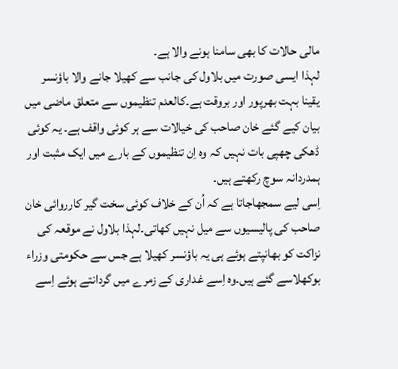مالی حالات کا بھی سامنا ہونے والا ہے۔
لہذا ایسی صورت میں بلاول کی جانب سے کھیلا جانے والا باؤنسر یقینا بہت بھرپور اور بروقت ہے۔کالعدم تنظیموں سے متعلق ماضی میں بیان کیے گئے خان صاحب کی خیالات سے ہر کوئی واقف ہے۔ یہ کوئی ڈھکی چھپی بات نہیں کہ وہ اِن تنظیموں کے بارے میں ایک مثبت اور ہمدردانہ سوچ رکھتے ہیں۔
اِسی لیے سمجھاجاتا ہے کہ اُن کے خلاف کوئی سخت گیر کارروائی خان صاحب کی پالیسیوں سے میل نہیں کھاتی۔لہذا بلاول نے موقعہ کی نزاکت کو بھانپتے ہوئے ہی یہ باؤنسر کھیلا ہے جس سے حکومتی وزراء بوکھلاسے گئے ہیں۔وہ اِسے غداری کے زمرے میں گردانتے ہوئے اِسے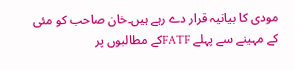مودی کا بیانیہ قرار دے رہے ہیں۔خان صاحب کو مئی کے مہینے سے پہلے FATFکے مطالبوں پر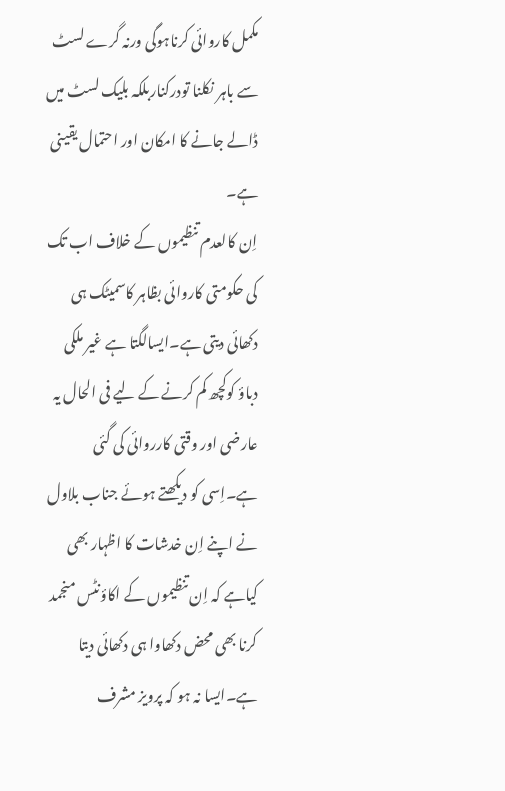مکمل کاروائی کرناہوگی ورنہ گرے لسٹ سے باہر نکلنا تودرکناربلکہ بلیک لسٹ میں ڈالے جانے کا امکان اور احتمال یقینی ہے۔
اِن کالعدم تنظیموں کے خلاف اب تک کی حکومتی کاروائی بظاہر کاسمیٹک ہی دکھائی دیتی ہے۔ایسالگتا ہے غیر ملکی دباؤ کوکچھ کم کرنے کے لیے فی الحال یہ عارضی اور وقتی کارروائی کی گئی ہے۔اِسی کو دیکھتے ہوئے جناب بلاول نے اپنے اِن خدشات کا اظہار بھی کیاہے کہ اِن تنظیموں کے اکاؤنٹس منجمد کرنا بھی محض دکھاوا ہی دکھائی دیتا ہے۔ایسا نہ ہو کہ پرویز مشرف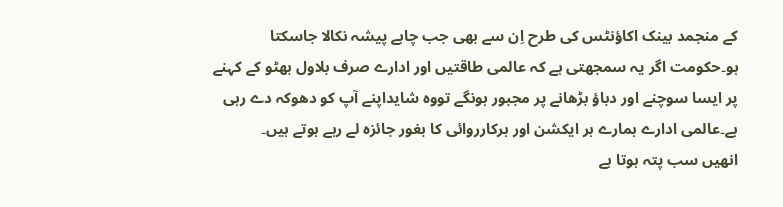کے منجمد بینک اکاؤنٹس کی طرح اِن سے بھی جب چاہے پیشہ نکالا جاسکتا ہو۔حکومت اگر یہ سمجھتی ہے کہ عالمی طاقتیں اور ادارے صرف بلاول بھٹو کے کہنے پر ایسا سوچنے اور دباؤ بڑھانے پر مجبور ہونگے تووہ شایداپنے آپ کو دھوکہ دے رہی ہے۔عالمی ادارے ہمارے ہر ایکشن اور ہرکارروائی کا بغور جائزہ لے رہے ہوتے ہیں۔
انھیں سب پتہ ہوتا ہے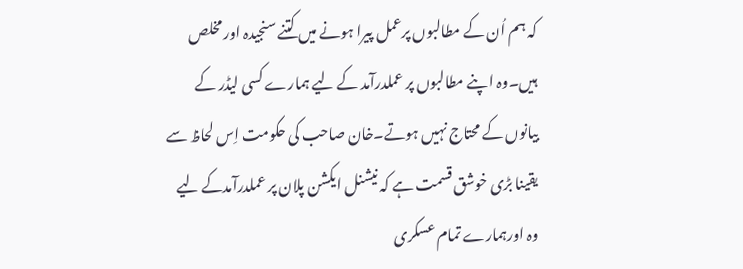کہ ہم اُن کے مطالبوں پرعمل پیرا ہونے میں کتنے سنجیدہ اور مخلص ہیں۔وہ اپنے مطالبوں پر عملدرآمد کے لیے ہمارے کسی لیڈر کے بیانوں کے محتاج نہیں ہوتے۔خان صاحب کی حکومت اِس لحاظ سے یقینا بڑی خوشق قسمت ہے کہ نیشنل ایکشن پلان پر عملدرآمدکے لیے وہ اورہمارے تمام عسکری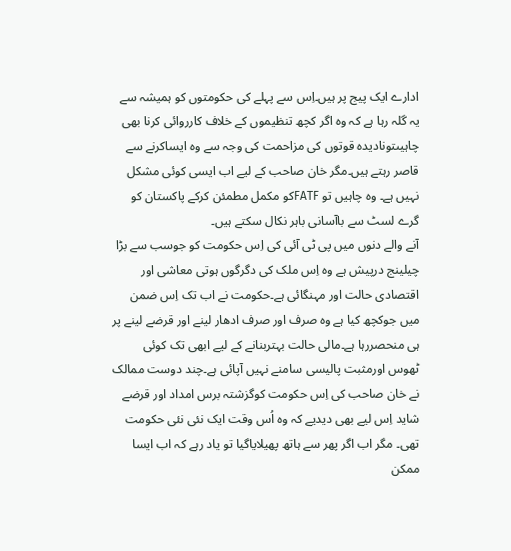ادارے ایک پیج پر ہیں۔اِس سے پہلے کی حکومتوں کو ہمیشہ سے یہ گلہ رہا ہے کہ وہ اگر کچھ تنظیموں کے خلاف کارروائی کرنا بھی چاہیںتونادیدہ قوتوں کی مزاحمت کی وجہ سے وہ ایساکرنے سے قاصر رہتے ہیں۔مگر خان صاحب کے لیے اب ایسی کوئی مشکل نہیں ہے۔ وہ چاہیں تو FATFکو مکمل مطمئن کرکے پاکستان کو گرے لسٹ سے باآسانی باہر نکال سکتے ہیں۔
آنے والے دنوں میں پی ٹی آئی کی اِس حکومت کو جوسب سے بڑا چیلینج درپیش ہے وہ اِس ملک کی دگرگوں ہوتی معاشی اور اقتصادی حالت اور مہنگائی ہے۔حکومت نے اب تک اِس ضمن میں جوکچھ کیا ہے وہ صرف اور صرف ادھار لینے اور قرضے لینے پر ہی منحصررہا ہے۔مالی حالت بہتربنانے کے لیے ابھی تک کوئی ٹھوس اورمثبت پالیسی سامنے نہیں آپائی ہے۔چند دوست ممالک نے خان صاحب کی اِس حکومت کوگزشتہ برس امداد اور قرضے شاید اِس لیے بھی دیدیے کہ وہ اُس وقت ایک نئی نئی حکومت تھی۔ مگر اب اگر پھر سے ہاتھ پھیلایاگیا تو یاد رہے کہ اب ایسا ممکن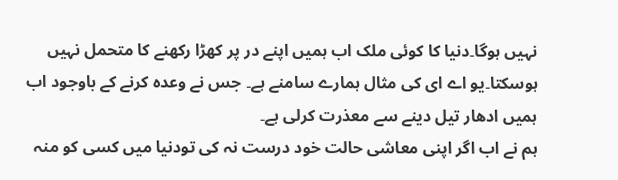نہیں ہوگا۔دنیا کا کوئی ملک اب ہمیں اپنے در پر کھڑا رکھنے کا متحمل نہیں ہوسکتا۔یو اے ای کی مثال ہمارے سامنے ہے۔ جس نے وعدہ کرنے کے باوجود اب ہمیں ادھار تیل دینے سے معذرت کرلی ہے۔
ہم نے اب اگر اپنی معاشی حالت خود درست نہ کی تودنیا میں کسی کو منہ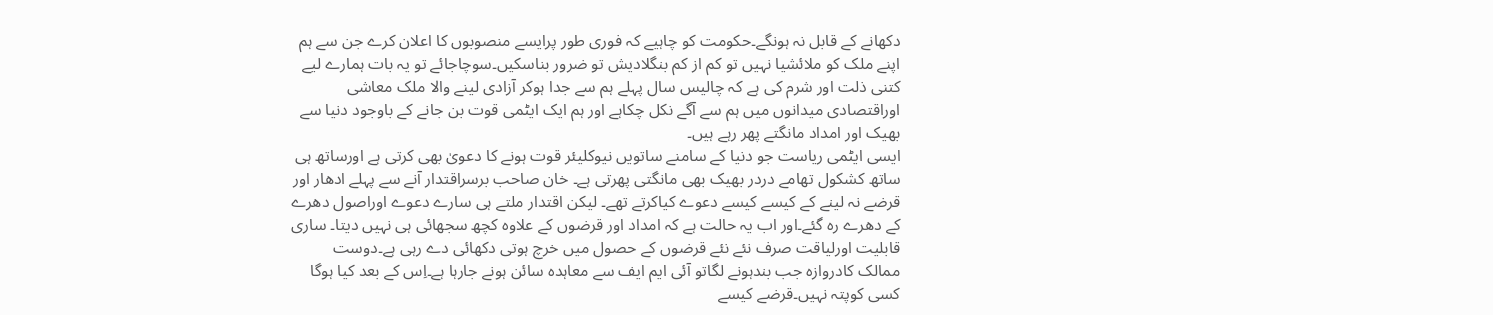دکھانے کے قابل نہ ہونگے۔حکومت کو چاہیے کہ فوری طور پرایسے منصوبوں کا اعلان کرے جن سے ہم اپنے ملک کو ملائشیا نہیں تو کم از کم بنگلادیش تو ضرور بناسکیں۔سوچاجائے تو یہ بات ہمارے لیے کتنی ذلت اور شرم کی ہے کہ چالیس سال پہلے ہم سے جدا ہوکر آزادی لینے والا ملک معاشی اوراقتصادی میدانوں میں ہم سے آگے نکل چکاہے اور ہم ایک ایٹمی قوت بن جانے کے باوجود دنیا سے بھیک اور امداد مانگتے پھر رہے ہیں۔
ایسی ایٹمی ریاست جو دنیا کے سامنے ساتویں نیوکلیئر قوت ہونے کا دعویٰ بھی کرتی ہے اورساتھ ہی ساتھ کشکول تھامے دردر بھیک بھی مانگتی پھرتی ہے۔ خان صاحب برسراقتدار آنے سے پہلے ادھار اور قرضے نہ لینے کے کیسے کیسے دعوے کیاکرتے تھے۔ لیکن اقتدار ملتے ہی سارے دعوے اوراصول دھرے کے دھرے رہ گئے۔اور اب یہ حالت ہے کہ امداد اور قرضوں کے علاوہ کچھ سجھائی ہی نہیں دیتا۔ ساری قابلیت اورلیاقت صرف نئے نئے قرضوں کے حصول میں خرچ ہوتی دکھائی دے رہی ہے۔دوست ممالک کادروازہ جب بندہونے لگاتو آئی ایم ایف سے معاہدہ سائن ہونے جارہا ہے۔اِس کے بعد کیا ہوگا کسی کوپتہ نہیں۔قرضے کیسے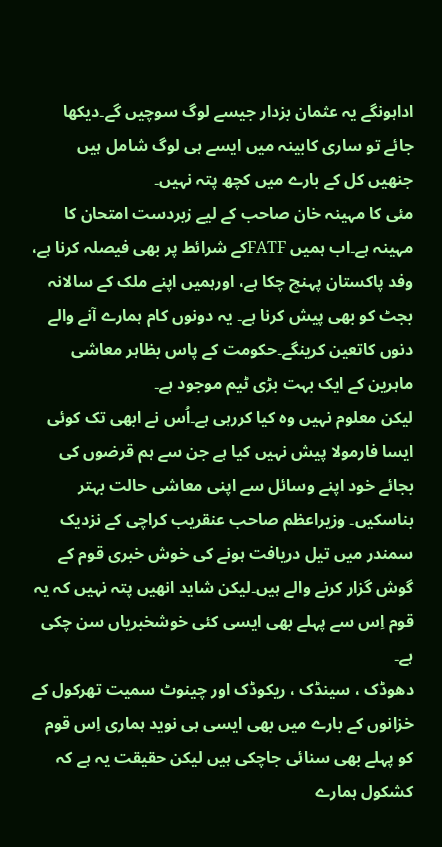اداہونگے یہ عثمان بزدار جیسے لوگ سوچیں گے۔دیکھا جائے تو ساری کابینہ میں ایسے ہی لوگ شامل ہیں جنھیں کل کے بارے میں کچھ پتہ نہیں۔
مئی کا مہینہ خان صاحب کے لیے زبردست امتحان کا مہینہ ہے۔اب ہمیں FATFکے شرائط پر بھی فیصلہ کرنا ہے، وفد پاکستان پہنچ چکا ہے، اورہمیں اپنے ملک کے سالانہ بجٹ کو بھی پیش کرنا ہے۔ یہ دونوں کام ہمارے آنے والے دنوں کاتعین کرینگے۔حکومت کے پاس بظاہر معاشی ماہرین کے ایک بہت بڑی ٹیم موجود ہے۔
لیکن معلوم نہیں وہ کیا کررہی ہے۔اُس نے ابھی تک کوئی ایسا فارمولا پیش نہیں کیا ہے جن سے ہم قرضوں کی بجائے خود اپنے وسائل سے اپنی معاشی حالت بہتر بناسکیں۔ وزیراعظم صاحب عنقریب کراچی کے نزدیک سمندر میں تیل دریافت ہونے کی خوش خبری قوم کے گوش گزار کرنے والے ہیں۔لیکن شاید انھیں پتہ نہیں کہ یہ قوم اِس سے پہلے بھی ایسی کئی خوشخبریاں سن چکی ہے۔
دھوڈک ، سینڈک ، ریکوڈک اور چینوٹ سمیت تھرکول کے خزانوں کے بارے میں بھی ایسی ہی نوید ہماری اِس قوم کو پہلے بھی سنائی جاچکی ہیں لیکن حقیقت یہ ہے کہ کشکول ہمارے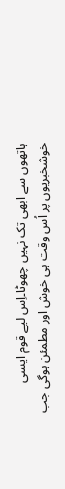ہاتھوں سے ابھی تک نہیں چھوٹا۔اِس لیے قوم ایسی خوشخبریوں پر اُس وقت ہی خوش اور مطمئن ہوگی جب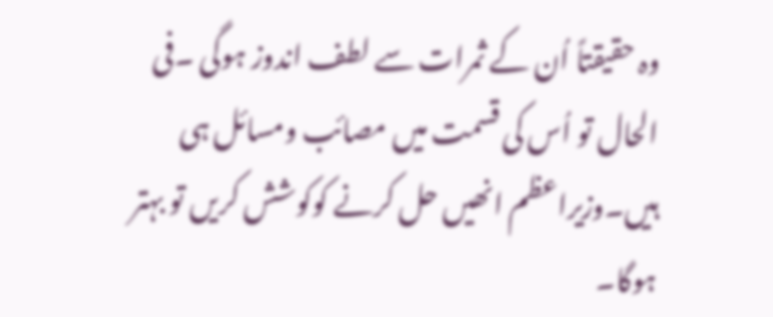وہ حقیقتاً اُن کے ثمرات سے لطف اندوز ہوگی ۔فی الحال تو اُس کی قسمت میں مصائب ومسائل ہی ہیں۔وزیراعظم انھیں حل کرنے کوکوشش کریں تو بہتر ہوگا۔